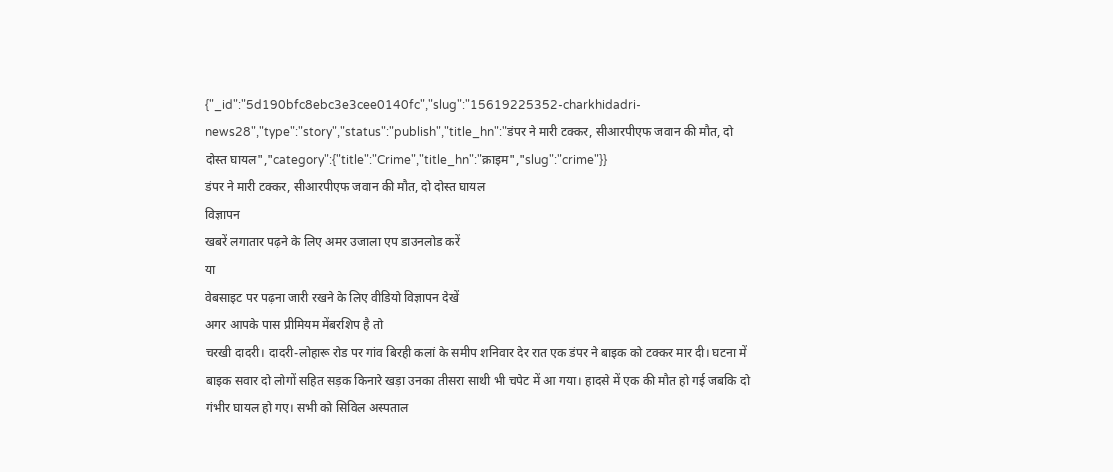{"_id":"5d190bfc8ebc3e3cee0140fc","slug":"15619225352-charkhidadri-news28","type":"story","status":"publish","title_hn":"डंपर ने मारी टक्कर, सीआरपीएफ जवान की मौत, दो दोस्त घायल","category":{"title":"Crime","title_hn":"क्राइम","slug":"crime"}}
डंपर ने मारी टक्कर, सीआरपीएफ जवान की मौत, दो दोस्त घायल
विज्ञापन
खबरें लगातार पढ़ने के लिए अमर उजाला एप डाउनलोड करें
या
वेबसाइट पर पढ़ना जारी रखने के लिए वीडियो विज्ञापन देखें
अगर आपके पास प्रीमियम मेंबरशिप है तो
चरखी दादरी। दादरी-लोहारू रोड पर गांव बिरही कलां के समीप शनिवार देर रात एक डंपर ने बाइक को टक्कर मार दी। घटना में बाइक सवार दो लोगों सहित सड़क किनारे खड़ा उनका तीसरा साथी भी चपेट में आ गया। हादसे में एक की मौत हो गई जबकि दो गंभीर घायल हो गए। सभी को सिविल अस्पताल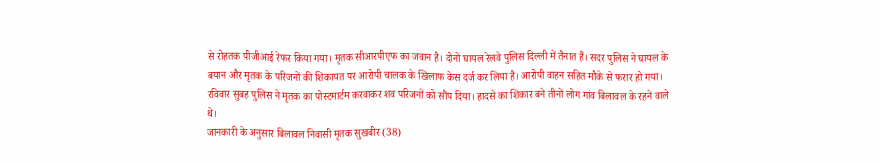से रोहतक पीजीआई रेफर किया गया। मृतक सीआरपीएफ का जवान है। दोनों घायल रेलवे पुलिस दिल्ली में तैनात हैं। सदर पुलिस ने घायल के बयान और मृतक के परिजनों की शिकायत पर आरोपी चालक के खिलाफ केस दर्ज कर लिया है। आरोपी वाहन सहित मौके से फरार हो गया। रविवार सुबह पुलिस ने मृतक का पोस्टमार्टम करवाकर शव परिजनों को सौंप दिया। हादसे का शिकार बने तीनों लोग गांव बिलावल के रहने वाले थे।
जानकारी के अनुसार बिलावल निवासी मृतक सुखबीर (38)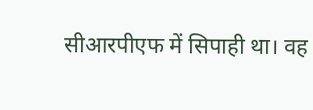सीआरपीएफ में सिपाही था। वह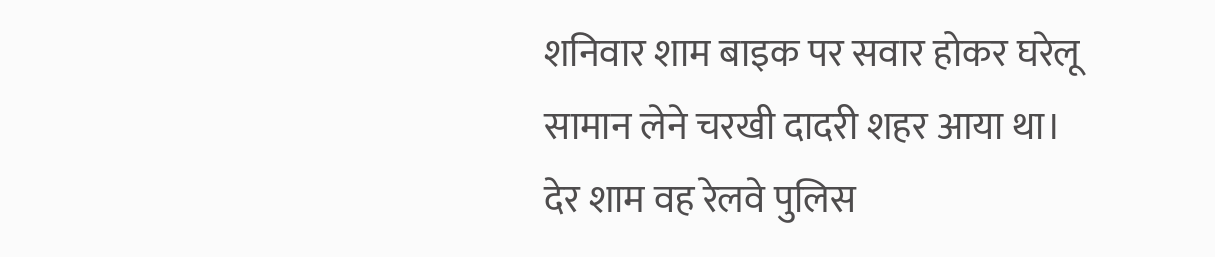शनिवार शाम बाइक पर सवार होकर घरेलू सामान लेने चरखी दादरी शहर आया था। देर शाम वह रेलवे पुलिस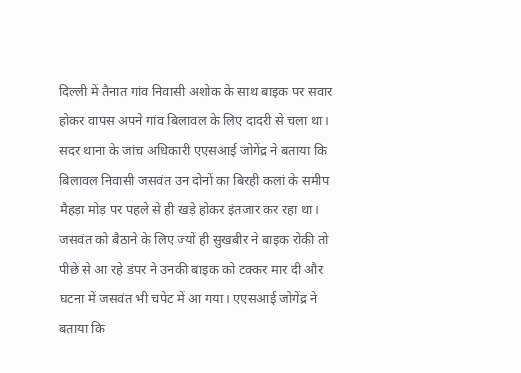दिल्ली में तैनात गांव निवासी अशोक के साथ बाइक पर सवार होकर वापस अपने गांव बिलावल के लिए दादरी से चला था। सदर थाना के जांच अधिकारी एएसआई जोगेंद्र ने बताया कि बिलावल निवासी जसवंत उन दोनों का बिरही कलां के समीप मैहड़ा मोड़ पर पहले से ही खड़े होकर इंतजार कर रहा था। जसवंत को बैठाने के लिए ज्यों ही सुखबीर ने बाइक रोकी तो पीछे से आ रहे डंपर ने उनकी बाइक को टक्कर मार दी और घटना में जसवंत भी चपेट में आ गया। एएसआई जोगेंद्र ने बताया कि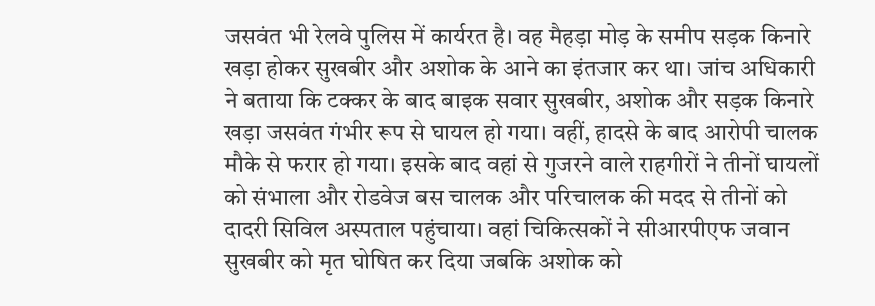जसवंत भी रेलवे पुलिस में कार्यरत है। वह मैहड़ा मोड़ के समीप सड़क किनारे खड़ा होकर सुखबीर और अशोक के आने का इंतजार कर था। जांच अधिकारी ने बताया कि टक्कर के बाद बाइक सवार सुखबीर, अशोक और सड़क किनारे खड़ा जसवंत गंभीर रूप से घायल हो गया। वहीं, हादसे के बाद आरोपी चालक मौके से फरार हो गया। इसके बाद वहां से गुजरने वाले राहगीरों ने तीनों घायलों को संभाला और रोडवेज बस चालक और परिचालक की मदद से तीनों को दादरी सिविल अस्पताल पहुंचाया। वहां चिकित्सकों ने सीआरपीएफ जवान सुखबीर को मृत घोषित कर दिया जबकि अशोक को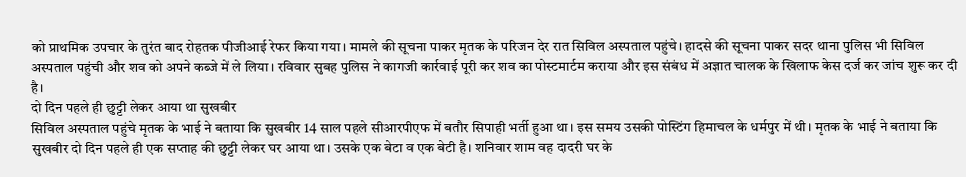को प्राथमिक उपचार के तुरंत बाद रोहतक पीजीआई रेफर किया गया। मामले की सूचना पाकर मृतक के परिजन देर रात सिविल अस्पताल पहुंचे। हादसे की सूचना पाकर सदर थाना पुलिस भी सिविल अस्पताल पहुंची और शव को अपने कब्जे में ले लिया। रविवार सुबह पुलिस ने कागजी कार्रवाई पूरी कर शव का पोस्टमार्टम कराया और इस संबंध में अज्ञात चालक के खिलाफ केस दर्ज कर जांच शुरू कर दी है।
दो दिन पहले ही छुट्टी लेकर आया था सुखबीर
सिविल अस्पताल पहुंचे मृतक के भाई ने बताया कि सुखबीर 14 साल पहले सीआरपीएफ में बतौर सिपाही भर्ती हुआ था। इस समय उसकी पोस्टिंग हिमाचल के धर्मपुर में थी। मृतक के भाई ने बताया कि सुखबीर दो दिन पहले ही एक सप्ताह की छुट्टी लेकर घर आया था। उसके एक बेटा व एक बेटी है। शनिवार शाम वह दादरी घर के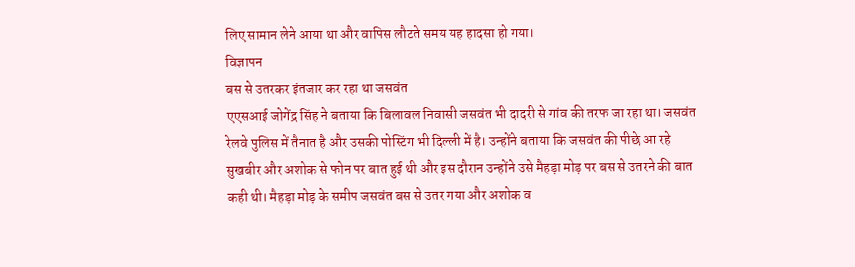लिए सामान लेने आया था और वापिस लौटते समय यह हादसा हो गया।
विज्ञापन
बस से उतरकर इंतजार कर रहा था जसवंत
एएसआई जोगेंद्र सिंह ने बताया कि बिलावल निवासी जसवंत भी दादरी से गांव की तरफ जा रहा था। जसवंत रेलवे पुलिस में तैनात है और उसकी पोस्टिंग भी दिल्ली में है। उन्होंने बताया कि जसवंत की पीछे आ रहे सुखबीर और अशोक से फोन पर बात हुई थी और इस दौरान उन्होंने उसे मैहड़ा मोड़ पर बस से उतरने की बात कही थी। मैहड़ा मोड़ के समीप जसवंत बस से उतर गया और अशोक व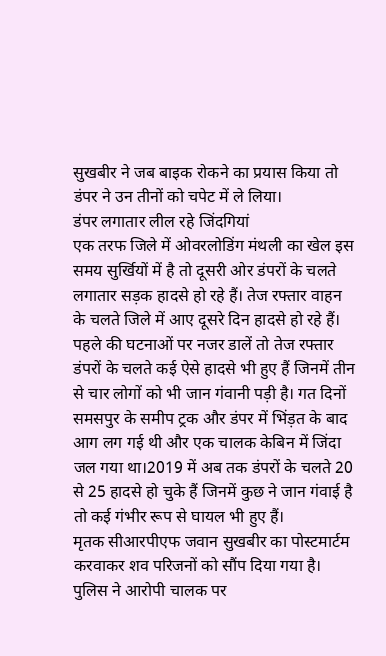सुखबीर ने जब बाइक रोकने का प्रयास किया तो डंपर ने उन तीनों को चपेट में ले लिया।
डंपर लगातार लील रहे जिंदगियां
एक तरफ जिले में ओवरलोडिंग मंथली का खेल इस समय सुर्खियों में है तो दूसरी ओर डंपरों के चलते लगातार सड़क हादसे हो रहे हैं। तेज रफ्तार वाहन के चलते जिले में आए दूसरे दिन हादसे हो रहे हैं। पहले की घटनाओं पर नजर डालें तो तेज रफ्तार डंपरों के चलते कई ऐसे हादसे भी हुए हैं जिनमें तीन से चार लोगों को भी जान गंवानी पड़ी है। गत दिनों समसपुर के समीप ट्रक और डंपर में भिंड़त के बाद आग लग गई थी और एक चालक केबिन में जिंदा जल गया था।2019 में अब तक डंपरों के चलते 20 से 25 हादसे हो चुके हैं जिनमें कुछ ने जान गंवाई है तो कई गंभीर रूप से घायल भी हुए हैं।
मृतक सीआरपीएफ जवान सुखबीर का पोस्टमार्टम करवाकर शव परिजनों को सौंप दिया गया है। पुलिस ने आरोपी चालक पर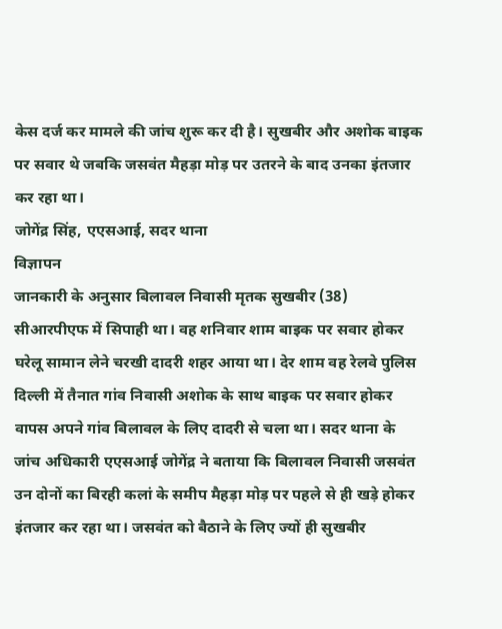केस दर्ज कर मामले की जांच शुरू कर दी है। सुखबीर और अशोक बाइक पर सवार थे जबकि जसवंत मैहड़ा मोड़ पर उतरने के बाद उनका इंतजार कर रहा था।
जोगेंद्र सिंह, एएसआई, सदर थाना
विज्ञापन
जानकारी के अनुसार बिलावल निवासी मृतक सुखबीर (38) सीआरपीएफ में सिपाही था। वह शनिवार शाम बाइक पर सवार होकर घरेलू सामान लेने चरखी दादरी शहर आया था। देर शाम वह रेलवे पुलिस दिल्ली में तैनात गांव निवासी अशोक के साथ बाइक पर सवार होकर वापस अपने गांव बिलावल के लिए दादरी से चला था। सदर थाना के जांच अधिकारी एएसआई जोगेंद्र ने बताया कि बिलावल निवासी जसवंत उन दोनों का बिरही कलां के समीप मैहड़ा मोड़ पर पहले से ही खड़े होकर इंतजार कर रहा था। जसवंत को बैठाने के लिए ज्यों ही सुखबीर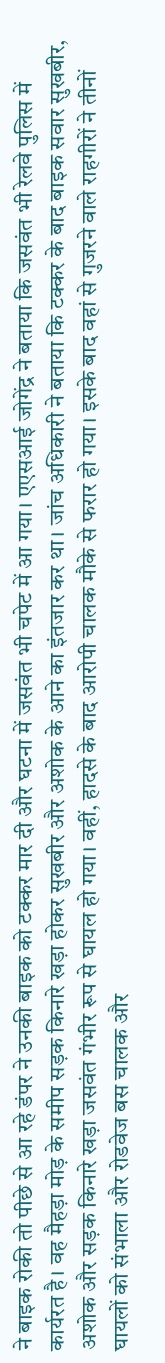ने बाइक रोकी तो पीछे से आ रहे डंपर ने उनकी बाइक को टक्कर मार दी और घटना में जसवंत भी चपेट में आ गया। एएसआई जोगेंद्र ने बताया कि जसवंत भी रेलवे पुलिस में कार्यरत है। वह मैहड़ा मोड़ के समीप सड़क किनारे खड़ा होकर सुखबीर और अशोक के आने का इंतजार कर था। जांच अधिकारी ने बताया कि टक्कर के बाद बाइक सवार सुखबीर, अशोक और सड़क किनारे खड़ा जसवंत गंभीर रूप से घायल हो गया। वहीं, हादसे के बाद आरोपी चालक मौके से फरार हो गया। इसके बाद वहां से गुजरने वाले राहगीरों ने तीनों घायलों को संभाला और रोडवेज बस चालक और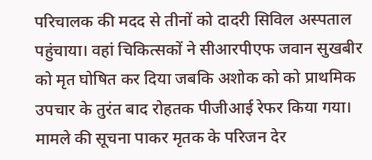परिचालक की मदद से तीनों को दादरी सिविल अस्पताल पहुंचाया। वहां चिकित्सकों ने सीआरपीएफ जवान सुखबीर को मृत घोषित कर दिया जबकि अशोक को को प्राथमिक उपचार के तुरंत बाद रोहतक पीजीआई रेफर किया गया। मामले की सूचना पाकर मृतक के परिजन देर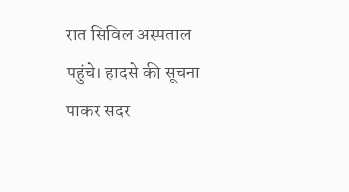रात सिविल अस्पताल पहुंचे। हादसे की सूचना पाकर सदर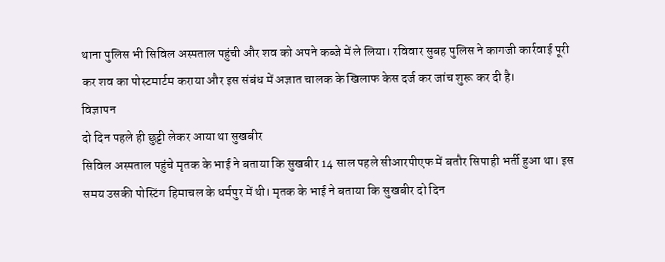थाना पुलिस भी सिविल अस्पताल पहुंची और शव को अपने कब्जे में ले लिया। रविवार सुबह पुलिस ने कागजी कार्रवाई पूरी कर शव का पोस्टमार्टम कराया और इस संबंध में अज्ञात चालक के खिलाफ केस दर्ज कर जांच शुरू कर दी है।
विज्ञापन
दो दिन पहले ही छुट्टी लेकर आया था सुखबीर
सिविल अस्पताल पहुंचे मृतक के भाई ने बताया कि सुखबीर 14 साल पहले सीआरपीएफ में बतौर सिपाही भर्ती हुआ था। इस समय उसकी पोस्टिंग हिमाचल के धर्मपुर में थी। मृतक के भाई ने बताया कि सुखबीर दो दिन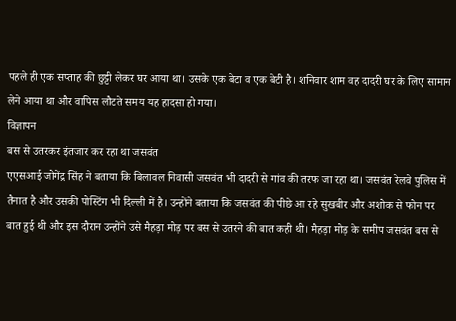पहले ही एक सप्ताह की छुट्टी लेकर घर आया था। उसके एक बेटा व एक बेटी है। शनिवार शाम वह दादरी घर के लिए सामान लेने आया था और वापिस लौटते समय यह हादसा हो गया।
विज्ञापन
बस से उतरकर इंतजार कर रहा था जसवंत
एएसआई जोगेंद्र सिंह ने बताया कि बिलावल निवासी जसवंत भी दादरी से गांव की तरफ जा रहा था। जसवंत रेलवे पुलिस में तैनात है और उसकी पोस्टिंग भी दिल्ली में है। उन्होंने बताया कि जसवंत की पीछे आ रहे सुखबीर और अशोक से फोन पर बात हुई थी और इस दौरान उन्होंने उसे मैहड़ा मोड़ पर बस से उतरने की बात कही थी। मैहड़ा मोड़ के समीप जसवंत बस से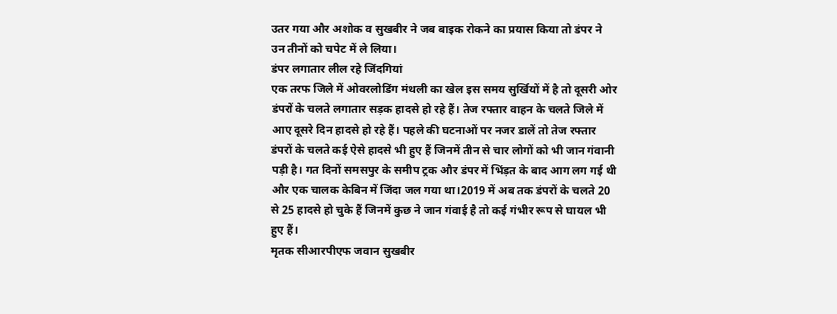उतर गया और अशोक व सुखबीर ने जब बाइक रोकने का प्रयास किया तो डंपर ने उन तीनों को चपेट में ले लिया।
डंपर लगातार लील रहे जिंदगियां
एक तरफ जिले में ओवरलोडिंग मंथली का खेल इस समय सुर्खियों में है तो दूसरी ओर डंपरों के चलते लगातार सड़क हादसे हो रहे हैं। तेज रफ्तार वाहन के चलते जिले में आए दूसरे दिन हादसे हो रहे हैं। पहले की घटनाओं पर नजर डालें तो तेज रफ्तार डंपरों के चलते कई ऐसे हादसे भी हुए हैं जिनमें तीन से चार लोगों को भी जान गंवानी पड़ी है। गत दिनों समसपुर के समीप ट्रक और डंपर में भिंड़त के बाद आग लग गई थी और एक चालक केबिन में जिंदा जल गया था।2019 में अब तक डंपरों के चलते 20 से 25 हादसे हो चुके हैं जिनमें कुछ ने जान गंवाई है तो कई गंभीर रूप से घायल भी हुए हैं।
मृतक सीआरपीएफ जवान सुखबीर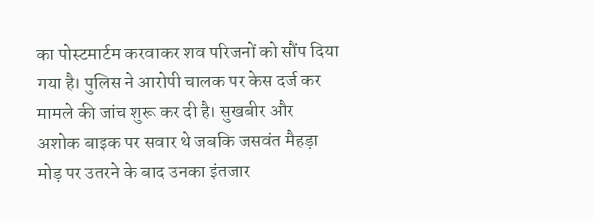का पोस्टमार्टम करवाकर शव परिजनों को सौंप दिया गया है। पुलिस ने आरोपी चालक पर केस दर्ज कर मामले की जांच शुरू कर दी है। सुखबीर और अशोक बाइक पर सवार थे जबकि जसवंत मैहड़ा मोड़ पर उतरने के बाद उनका इंतजार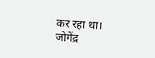कर रहा था।
जोगेंद्र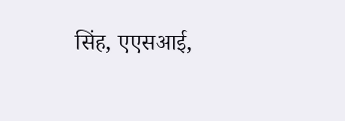सिंह, एएसआई,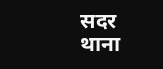सदर थाना